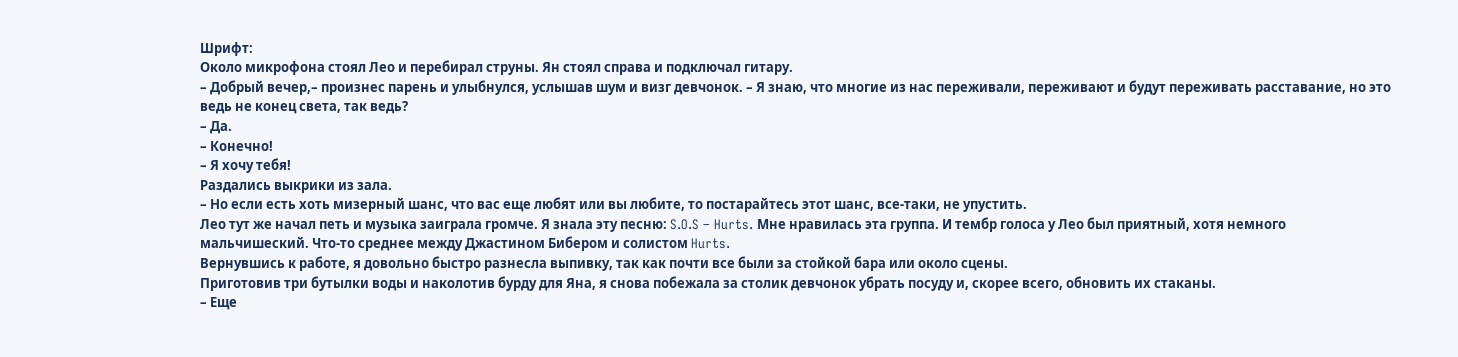Шрифт:
Около микрофона стоял Лео и перебирал струны. Ян стоял справа и подключал гитару.
– Добрый вечер,– произнес парень и улыбнулся, услышав шум и визг девчонок. – Я знаю, что многие из нас переживали, переживают и будут переживать расставание, но это ведь не конец света, так ведь?
– Да.
– Конечно!
– Я хочу тебя!
Раздались выкрики из зала.
– Но если есть хоть мизерный шанс, что вас еще любят или вы любите, то постарайтесь этот шанс, все-таки, не упустить.
Лео тут же начал петь и музыка заиграла громче. Я знала эту песню: S.O.S – Hurts. Мне нравилась эта группа. И тембр голоса у Лео был приятный, хотя немного мальчишеский. Что-то среднее между Джастином Бибером и солистом Hurts.
Вернувшись к работе, я довольно быстро разнесла выпивку, так как почти все были за стойкой бара или около сцены.
Приготовив три бутылки воды и наколотив бурду для Яна, я снова побежала за столик девчонок убрать посуду и, скорее всего, обновить их стаканы.
– Еще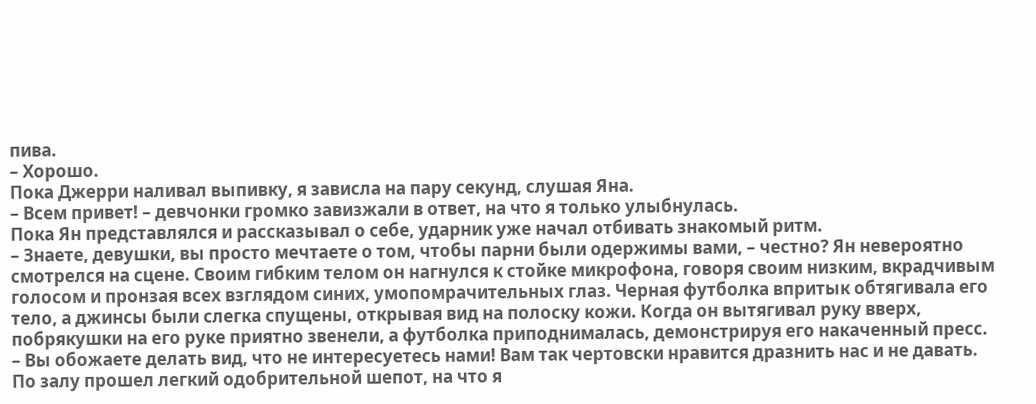пива.
– Хорошо.
Пока Джерри наливал выпивку, я зависла на пару секунд, слушая Яна.
– Всем привет! – девчонки громко завизжали в ответ, на что я только улыбнулась.
Пока Ян представлялся и рассказывал о себе, ударник уже начал отбивать знакомый ритм.
– Знаете, девушки, вы просто мечтаете о том, чтобы парни были одержимы вами, – честно? Ян невероятно смотрелся на сцене. Своим гибким телом он нагнулся к стойке микрофона, говоря своим низким, вкрадчивым голосом и пронзая всех взглядом синих, умопомрачительных глаз. Черная футболка впритык обтягивала его тело, а джинсы были слегка спущены, открывая вид на полоску кожи. Когда он вытягивал руку вверх, побрякушки на его руке приятно звенели, а футболка приподнималась, демонстрируя его накаченный пресс. – Вы обожаете делать вид, что не интересуетесь нами! Вам так чертовски нравится дразнить нас и не давать.
По залу прошел легкий одобрительной шепот, на что я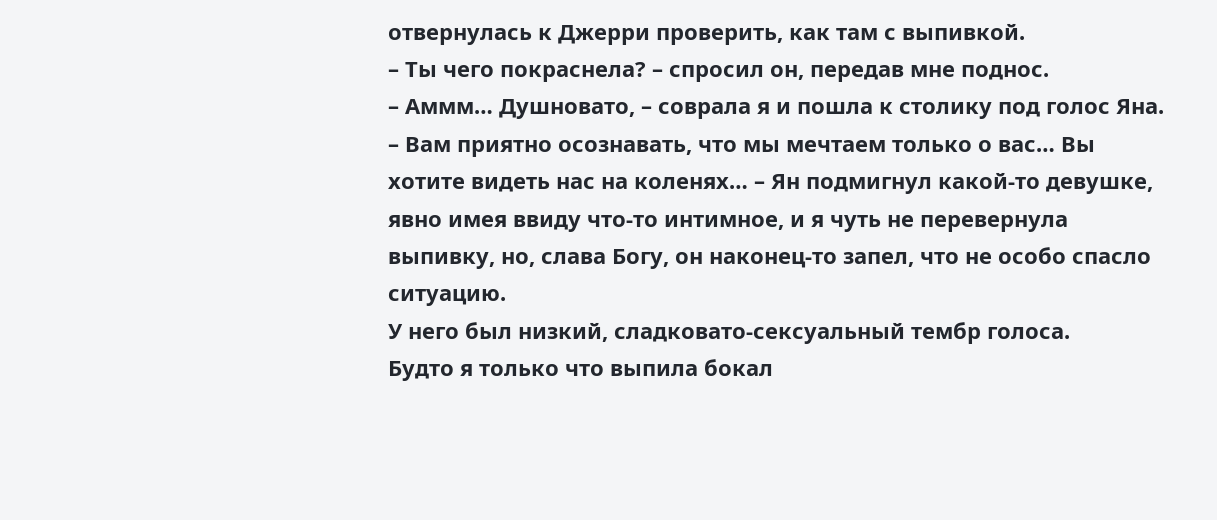отвернулась к Джерри проверить, как там с выпивкой.
– Ты чего покраснела? – спросил он, передав мне поднос.
– Аммм… Душновато, – соврала я и пошла к столику под голос Яна.
– Вам приятно осознавать, что мы мечтаем только о вас… Вы хотите видеть нас на коленях… – Ян подмигнул какой-то девушке, явно имея ввиду что-то интимное, и я чуть не перевернула выпивку, но, слава Богу, он наконец-то запел, что не особо спасло ситуацию.
У него был низкий, сладковато-сексуальный тембр голоса.
Будто я только что выпила бокал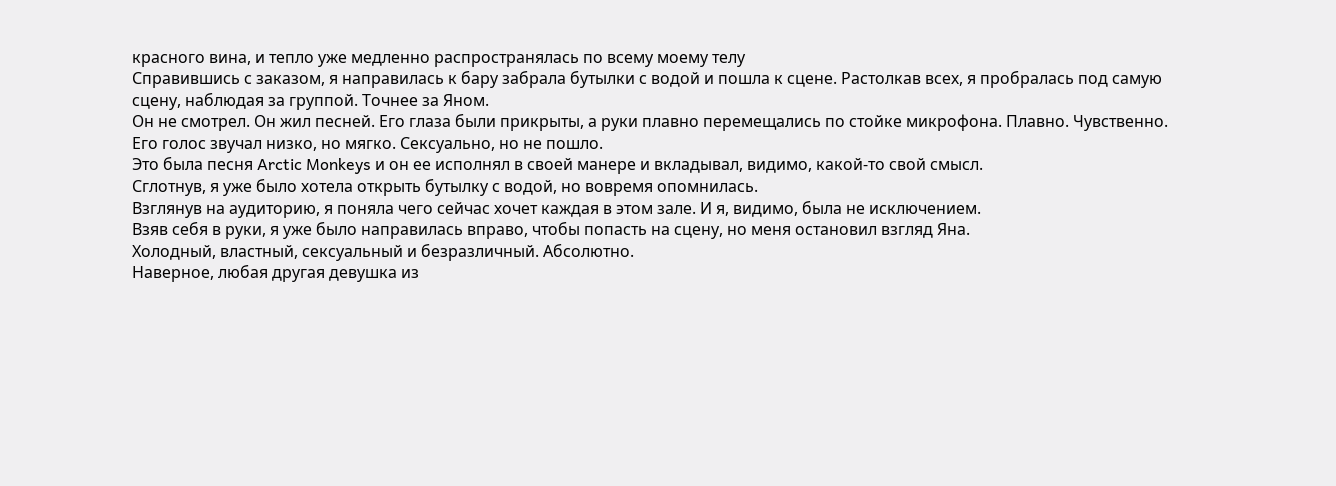красного вина, и тепло уже медленно распространялась по всему моему телу
Справившись с заказом, я направилась к бару забрала бутылки с водой и пошла к сцене. Растолкав всех, я пробралась под самую сцену, наблюдая за группой. Точнее за Яном.
Он не смотрел. Он жил песней. Его глаза были прикрыты, а руки плавно перемещались по стойке микрофона. Плавно. Чувственно.
Его голос звучал низко, но мягко. Сексуально, но не пошло.
Это была песня Arctic Monkeys и он ее исполнял в своей манере и вкладывал, видимо, какой-то свой смысл.
Сглотнув, я уже было хотела открыть бутылку с водой, но вовремя опомнилась.
Взглянув на аудиторию, я поняла чего сейчас хочет каждая в этом зале. И я, видимо, была не исключением.
Взяв себя в руки, я уже было направилась вправо, чтобы попасть на сцену, но меня остановил взгляд Яна.
Холодный, властный, сексуальный и безразличный. Абсолютно.
Наверное, любая другая девушка из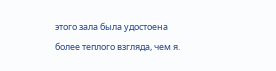этого зала была удостоена более теплого взгляда, чем я.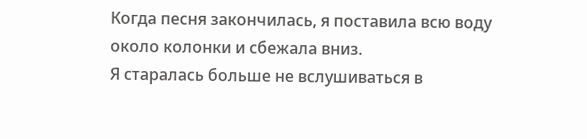Когда песня закончилась, я поставила всю воду около колонки и сбежала вниз.
Я старалась больше не вслушиваться в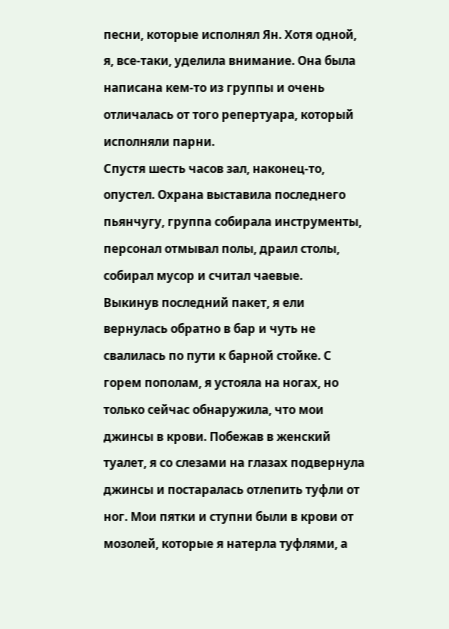песни, которые исполнял Ян. Хотя одной, я, все-таки, уделила внимание. Она была написана кем-то из группы и очень отличалась от того репертуара, который исполняли парни.
Спустя шесть часов зал, наконец-то, опустел. Охрана выставила последнего пьянчугу, группа собирала инструменты, персонал отмывал полы, драил столы, собирал мусор и считал чаевые.
Выкинув последний пакет, я ели вернулась обратно в бар и чуть не свалилась по пути к барной стойке. С горем пополам, я устояла на ногах, но только сейчас обнаружила, что мои джинсы в крови. Побежав в женский туалет, я со слезами на глазах подвернула джинсы и постаралась отлепить туфли от ног. Мои пятки и ступни были в крови от мозолей, которые я натерла туфлями, а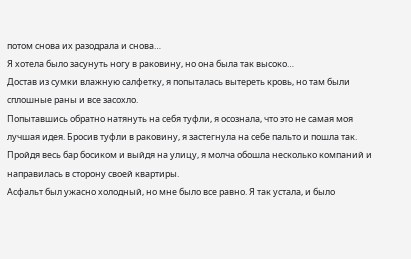потом снова их разодрала и снова…
Я хотела было засунуть ногу в раковину, но она была так высоко…
Достав из сумки влажную салфетку, я попыталась вытереть кровь, но там были сплошные раны и все засохло.
Попытавшись обратно натянуть на себя туфли, я осознала, что это не самая моя лучшая идея. Бросив туфли в раковину, я застегнула на себе пальто и пошла так.
Пройдя весь бар босиком и выйдя на улицу, я молча обошла несколько компаний и направилась в сторону своей квартиры.
Асфальт был ужасно холодный, но мне было все равно. Я так устала, и было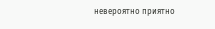невероятно приятно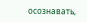осознавать,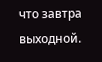что завтра выходной.